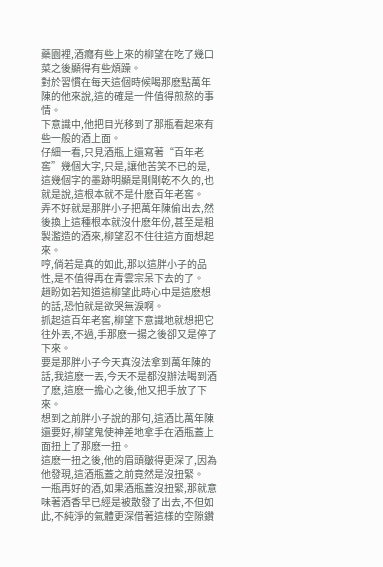藥園裡,酒癮有些上來的柳望在吃了幾口菜之後顯得有些煩躁。
對於習慣在每天這個時候喝那麽點萬年陳的他來說,這的確是一件值得煎熬的事情。
下意識中,他把目光移到了那瓶看起來有些一般的酒上面。
仔細一看,只見酒瓶上還寫著“百年老窖”幾個大字,只是,讓他苦笑不已的是,這幾個字的墨跡明顯是剛剛乾不久的,也就是說,這根本就不是什麽百年老窖。
弄不好就是那胖小子把萬年陳偷出去,然後換上這種根本就沒什麽年份,甚至是粗製濫造的酒來,柳望忍不住往這方面想起來。
哼,倘若是真的如此,那以這胖小子的品性,是不值得再在青雲宗呆下去的了。
趙盼如若知道這柳望此時心中是這麽想的話,恐怕就是欲哭無淚啊。
抓起這百年老窖,柳望下意識地就想把它往外丟,不過,手那麽一揚之後卻又是停了下來。
要是那胖小子今天真沒法拿到萬年陳的話,我這麽一丟,今天不是都沒辦法喝到酒了麽,這麽一擔心之後,他又把手放了下來。
想到之前胖小子說的那句,這酒比萬年陳還要好,柳望鬼使神差地拿手在酒瓶蓋上面扭上了那麽一扭。
這麽一扭之後,他的眉頭皺得更深了,因為他發現,這酒瓶蓋之前竟然是沒扭緊。
一瓶再好的酒,如果酒瓶蓋沒扭緊,那就意味著酒香早已經是被散發了出去,不但如此,不純淨的氣體更深借著這樣的空隙鑽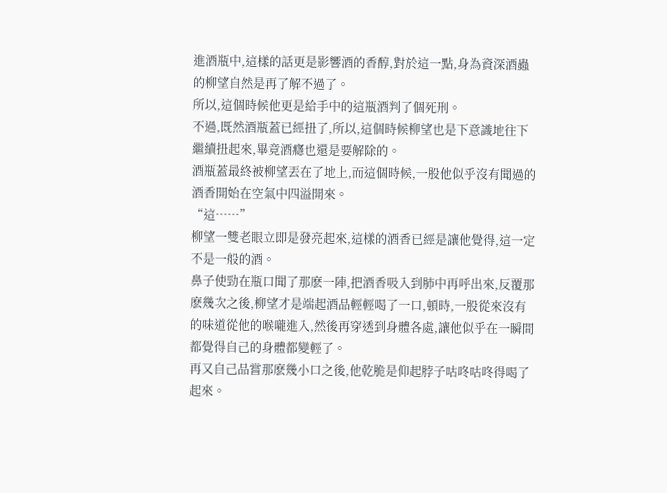進酒瓶中,這樣的話更是影響酒的香醇,對於這一點,身為資深酒蟲的柳望自然是再了解不過了。
所以,這個時候他更是給手中的這瓶酒判了個死刑。
不過,既然酒瓶蓋已經扭了,所以,這個時候柳望也是下意識地往下繼續扭起來,畢竟酒癮也還是要解除的。
酒瓶蓋最終被柳望丟在了地上,而這個時候,一股他似乎沒有聞過的酒香開始在空氣中四溢開來。
“這……”
柳望一雙老眼立即是發亮起來,這樣的酒香已經是讓他覺得,這一定不是一般的酒。
鼻子使勁在瓶口聞了那麽一陣,把酒香吸入到肺中再呼出來,反覆那麽幾次之後,柳望才是端起酒品輕輕喝了一口,頓時,一股從來沒有的味道從他的喉嚨進入,然後再穿透到身體各處,讓他似乎在一瞬間都覺得自己的身體都變輕了。
再又自己品嘗那麽幾小口之後,他乾脆是仰起脖子咕咚咕咚得喝了起來。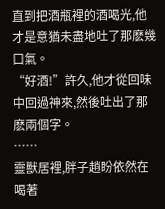直到把酒瓶裡的酒喝光,他才是意猶未盡地吐了那麽幾口氣。
“好酒!”許久,他才從回味中回過神來,然後吐出了那麽兩個字。
……
靈獸居裡,胖子趙盼依然在喝著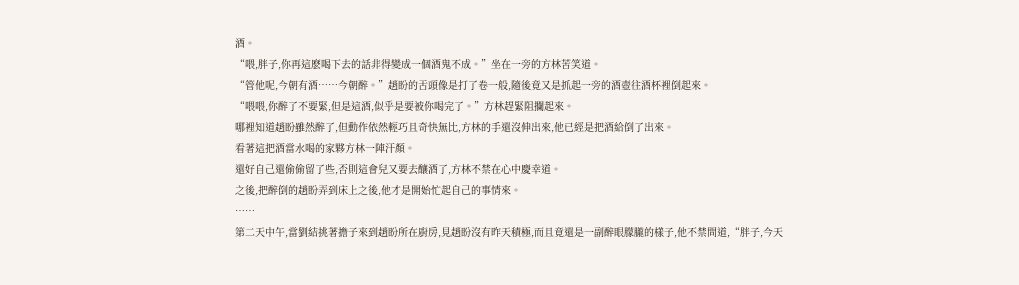酒。
“喂,胖子,你再這麽喝下去的話非得變成一個酒鬼不成。”坐在一旁的方林苦笑道。
“管他呢,今朝有酒……今朝醉。”趙盼的舌頭像是打了卷一般,隨後竟又是抓起一旁的酒壺往酒杯裡倒起來。
“喂喂,你醉了不要緊,但是這酒,似乎是要被你喝完了。”方林趕緊阻攔起來。
哪裡知道趙盼雖然醉了,但動作依然輕巧且奇快無比,方林的手還沒伸出來,他已經是把酒給倒了出來。
看著這把酒當水喝的家夥方林一陣汗顏。
還好自己還偷偷留了些,否則這會兒又要去釀酒了,方林不禁在心中慶幸道。
之後,把醉倒的趙盼弄到床上之後,他才是開始忙起自己的事情來。
……
第二天中午,當劉結挑著擔子來到趙盼所在廚房,見趙盼沒有昨天積極,而且竟還是一副醉眼朦朧的樣子,他不禁問道,“胖子,今天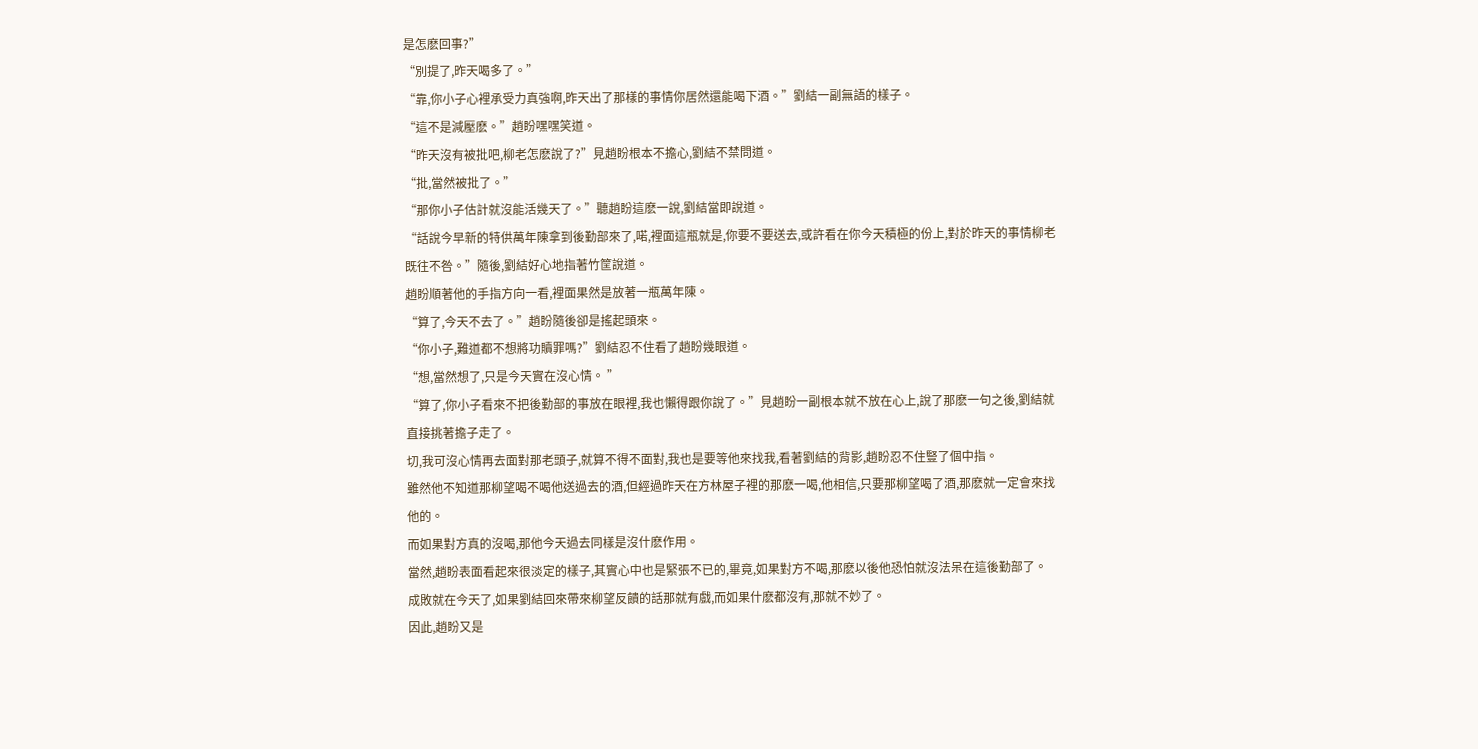是怎麽回事?”
“別提了,昨天喝多了。”
“靠,你小子心裡承受力真強啊,昨天出了那樣的事情你居然還能喝下酒。”劉結一副無語的樣子。
“這不是減壓麽。”趙盼嘿嘿笑道。
“昨天沒有被批吧,柳老怎麽說了?”見趙盼根本不擔心,劉結不禁問道。
“批,當然被批了。”
“那你小子估計就沒能活幾天了。”聽趙盼這麽一說,劉結當即說道。
“話說今早新的特供萬年陳拿到後勤部來了,喏,裡面這瓶就是,你要不要送去,或許看在你今天積極的份上,對於昨天的事情柳老既往不咎。”隨後,劉結好心地指著竹筐說道。
趙盼順著他的手指方向一看,裡面果然是放著一瓶萬年陳。
“算了,今天不去了。”趙盼隨後卻是搖起頭來。
“你小子,難道都不想將功贖罪嗎?”劉結忍不住看了趙盼幾眼道。
“想,當然想了,只是今天實在沒心情。 ”
“算了,你小子看來不把後勤部的事放在眼裡,我也懶得跟你說了。”見趙盼一副根本就不放在心上,說了那麽一句之後,劉結就直接挑著擔子走了。
切,我可沒心情再去面對那老頭子,就算不得不面對,我也是要等他來找我,看著劉結的背影,趙盼忍不住豎了個中指。
雖然他不知道那柳望喝不喝他送過去的酒,但經過昨天在方林屋子裡的那麽一喝,他相信,只要那柳望喝了酒,那麽就一定會來找他的。
而如果對方真的沒喝,那他今天過去同樣是沒什麽作用。
當然,趙盼表面看起來很淡定的樣子,其實心中也是緊張不已的,畢竟,如果對方不喝,那麽以後他恐怕就沒法呆在這後勤部了。
成敗就在今天了,如果劉結回來帶來柳望反饋的話那就有戲,而如果什麽都沒有,那就不妙了。
因此,趙盼又是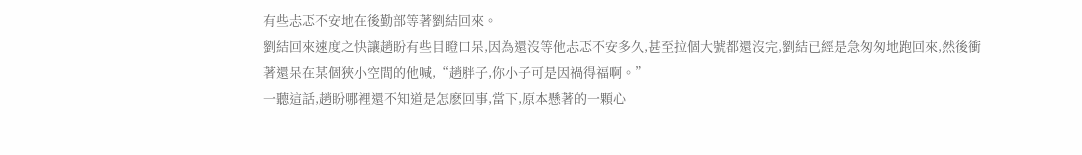有些忐忑不安地在後勤部等著劉結回來。
劉結回來速度之快讓趙盼有些目瞪口呆,因為還沒等他忐忑不安多久,甚至拉個大號都還沒完,劉結已經是急匆匆地跑回來,然後衝著還呆在某個狹小空間的他喊,“趙胖子,你小子可是因禍得福啊。”
一聽這話,趙盼哪裡還不知道是怎麽回事,當下,原本懸著的一顆心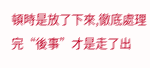頓時是放了下來,徹底處理完“後事”才是走了出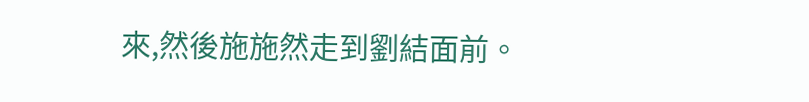來,然後施施然走到劉結面前。